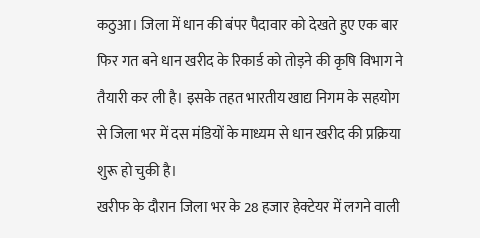कठुआ। जिला में धान की बंपर पैदावार को देखते हुए एक बार फिर गत बने धान खरीद के रिकार्ड को तोड़ने की कृषि विभाग ने तैयारी कर ली है। इसके तहत भारतीय खाद्य निगम के सहयोग से जिला भर में दस मंडियों के माध्यम से धान खरीद की प्रक्रिया शुरू हो चुकी है।
खरीफ के दौरान जिला भर के 28 हजार हेक्टेयर में लगने वाली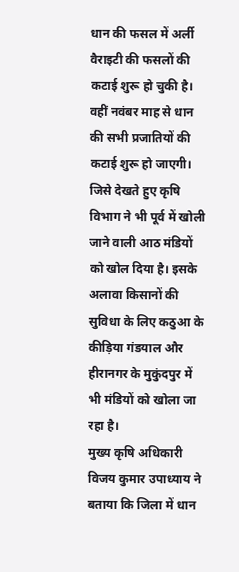धान की फसल में अर्ली वैराइटी की फसलों की कटाई शुरू हो चुकी है। वहीं नवंबर माह से धान की सभी प्रजातियों की कटाई शुरू हो जाएगी। जिसे देखते हुए कृषि विभाग ने भी पूर्व में खोली जाने वाली आठ मंडियों को खोल दिया है। इसके अलावा किसानों की सुविधा के लिए कठुआ के कीड़िया गंडयाल और हीरानगर के मुकुंदपुर में भी मंडियों को खोला जा रहा है।
मुख्य कृषि अधिकारी विजय कुमार उपाध्याय ने बताया कि जिला में धान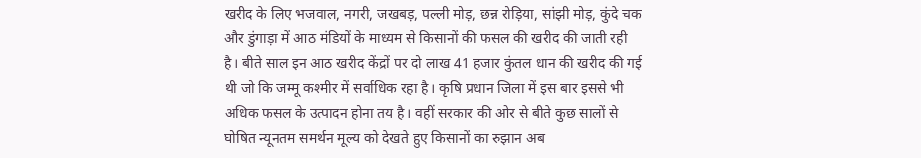खरीद के लिए भजवाल, नगरी, जखबड़, पल्ली मोड़, छन्न रोड़िया, सांझी मोड़, कुंदे चक और डुंगाड़ा में आठ मंडियों के माध्यम से किसानों की फसल की खरीद की जाती रही है। बीते साल इन आठ खरीद केंद्रों पर दो लाख 41 हजार कुंतल धान की खरीद की गई थी जो कि जम्मू कश्मीर में सर्वाधिक रहा है। कृषि प्रधान जिला में इस बार इससे भी अधिक फसल के उत्पादन होना तय है। वहीं सरकार की ओर से बीते कुछ सालों से घोषित न्यूनतम समर्थन मूल्य को देखते हुए किसानों का रुझान अब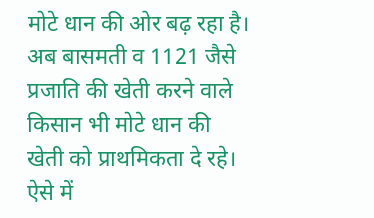मोटे धान की ओर बढ़ रहा है। अब बासमती व 1121 जैसे प्रजाति की खेती करने वाले किसान भी मोटे धान की खेती को प्राथमिकता दे रहे। ऐसे में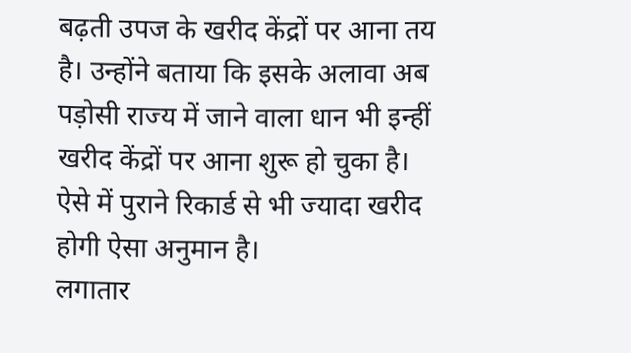बढ़ती उपज के खरीद केंद्रों पर आना तय है। उन्होंने बताया कि इसके अलावा अब पड़ोसी राज्य में जाने वाला धान भी इन्हीं खरीद केंद्रों पर आना शुरू हो चुका है। ऐसे में पुराने रिकार्ड से भी ज्यादा खरीद होगी ऐसा अनुमान है।
लगातार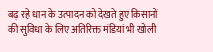बढ़ रहे धान के उत्पादन को देखते हुए किसानों की सुविधा के लिए अतिरिक्त मंडियां भी खोली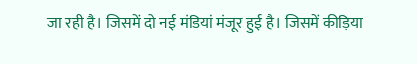जा रही है। जिसमें दो नई मंडियां मंजूर हुई है। जिसमें कीड़िया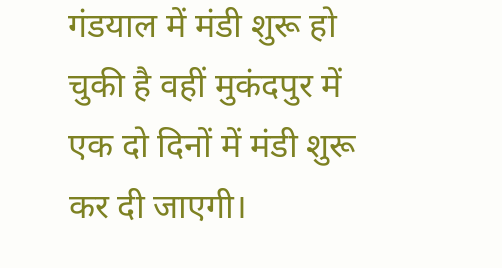गंडयाल में मंडी शुरू हो चुकी है वहीं मुकंदपुर में एक दो दिनों में मंडी शुरू कर दी जाएगी।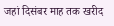जहां दिसंबर माह तक खरीद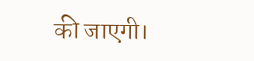की जाएगी।